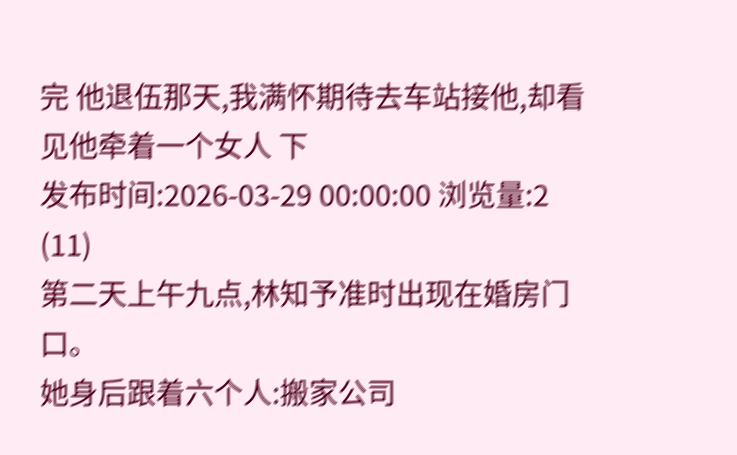完 他退伍那天,我满怀期待去车站接他,却看见他牵着一个女人 下
发布时间:2026-03-29 00:00:00 浏览量:2
(11)
第二天上午九点,林知予准时出现在婚房门口。
她身后跟着六个人:搬家公司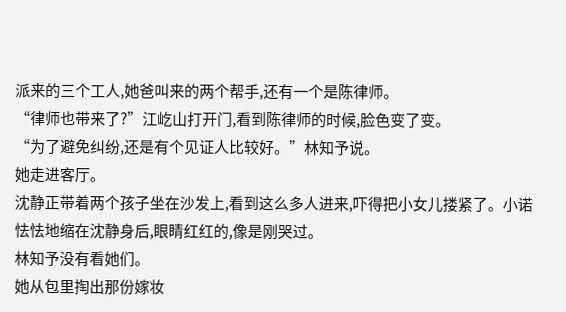派来的三个工人,她爸叫来的两个帮手,还有一个是陈律师。
“律师也带来了?”江屹山打开门,看到陈律师的时候,脸色变了变。
“为了避免纠纷,还是有个见证人比较好。”林知予说。
她走进客厅。
沈静正带着两个孩子坐在沙发上,看到这么多人进来,吓得把小女儿搂紧了。小诺怯怯地缩在沈静身后,眼睛红红的,像是刚哭过。
林知予没有看她们。
她从包里掏出那份嫁妆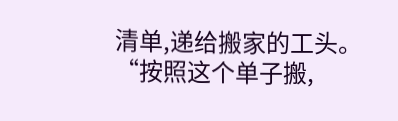清单,递给搬家的工头。
“按照这个单子搬,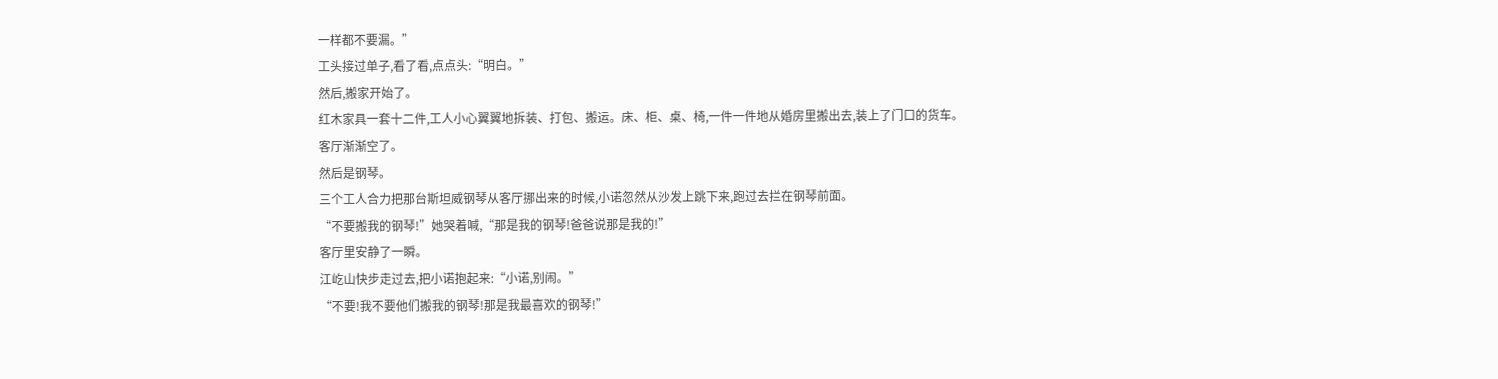一样都不要漏。”
工头接过单子,看了看,点点头:“明白。”
然后,搬家开始了。
红木家具一套十二件,工人小心翼翼地拆装、打包、搬运。床、柜、桌、椅,一件一件地从婚房里搬出去,装上了门口的货车。
客厅渐渐空了。
然后是钢琴。
三个工人合力把那台斯坦威钢琴从客厅挪出来的时候,小诺忽然从沙发上跳下来,跑过去拦在钢琴前面。
“不要搬我的钢琴!”她哭着喊,“那是我的钢琴!爸爸说那是我的!”
客厅里安静了一瞬。
江屹山快步走过去,把小诺抱起来:“小诺,别闹。”
“不要!我不要他们搬我的钢琴!那是我最喜欢的钢琴!”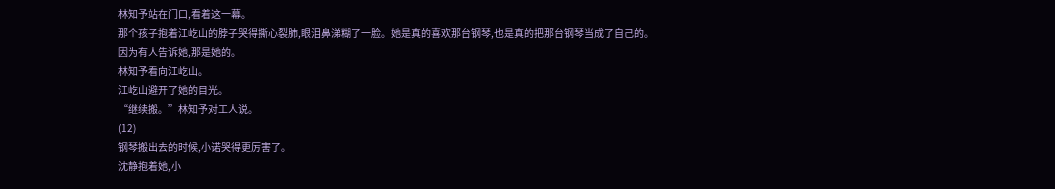林知予站在门口,看着这一幕。
那个孩子抱着江屹山的脖子哭得撕心裂肺,眼泪鼻涕糊了一脸。她是真的喜欢那台钢琴,也是真的把那台钢琴当成了自己的。
因为有人告诉她,那是她的。
林知予看向江屹山。
江屹山避开了她的目光。
“继续搬。”林知予对工人说。
(12)
钢琴搬出去的时候,小诺哭得更厉害了。
沈静抱着她,小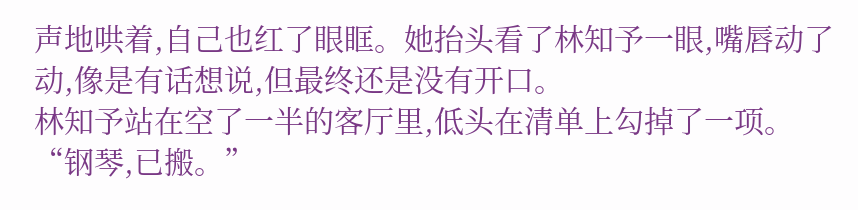声地哄着,自己也红了眼眶。她抬头看了林知予一眼,嘴唇动了动,像是有话想说,但最终还是没有开口。
林知予站在空了一半的客厅里,低头在清单上勾掉了一项。
“钢琴,已搬。”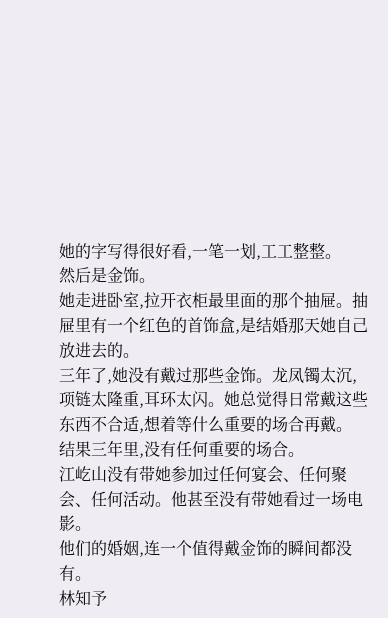她的字写得很好看,一笔一划,工工整整。
然后是金饰。
她走进卧室,拉开衣柜最里面的那个抽屉。抽屉里有一个红色的首饰盒,是结婚那天她自己放进去的。
三年了,她没有戴过那些金饰。龙凤镯太沉,项链太隆重,耳环太闪。她总觉得日常戴这些东西不合适,想着等什么重要的场合再戴。
结果三年里,没有任何重要的场合。
江屹山没有带她参加过任何宴会、任何聚会、任何活动。他甚至没有带她看过一场电影。
他们的婚姻,连一个值得戴金饰的瞬间都没有。
林知予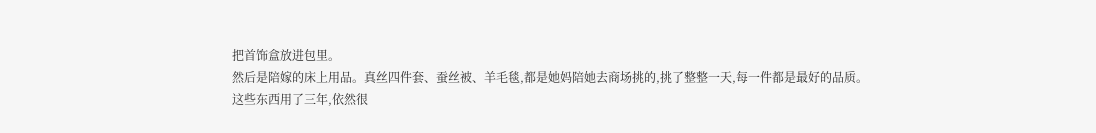把首饰盒放进包里。
然后是陪嫁的床上用品。真丝四件套、蚕丝被、羊毛毯,都是她妈陪她去商场挑的,挑了整整一天,每一件都是最好的品质。
这些东西用了三年,依然很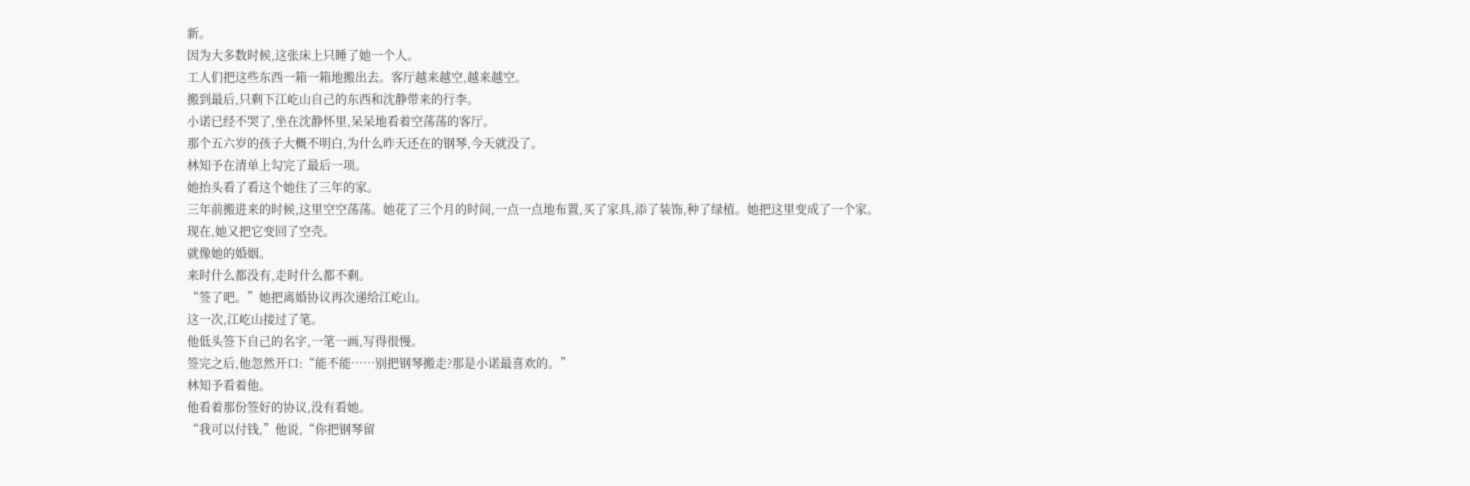新。
因为大多数时候,这张床上只睡了她一个人。
工人们把这些东西一箱一箱地搬出去。客厅越来越空,越来越空。
搬到最后,只剩下江屹山自己的东西和沈静带来的行李。
小诺已经不哭了,坐在沈静怀里,呆呆地看着空荡荡的客厅。
那个五六岁的孩子大概不明白,为什么昨天还在的钢琴,今天就没了。
林知予在清单上勾完了最后一项。
她抬头看了看这个她住了三年的家。
三年前搬进来的时候,这里空空荡荡。她花了三个月的时间,一点一点地布置,买了家具,添了装饰,种了绿植。她把这里变成了一个家。
现在,她又把它变回了空壳。
就像她的婚姻。
来时什么都没有,走时什么都不剩。
“签了吧。”她把离婚协议再次递给江屹山。
这一次,江屹山接过了笔。
他低头签下自己的名字,一笔一画,写得很慢。
签完之后,他忽然开口:“能不能……别把钢琴搬走?那是小诺最喜欢的。”
林知予看着他。
他看着那份签好的协议,没有看她。
“我可以付钱,”他说,“你把钢琴留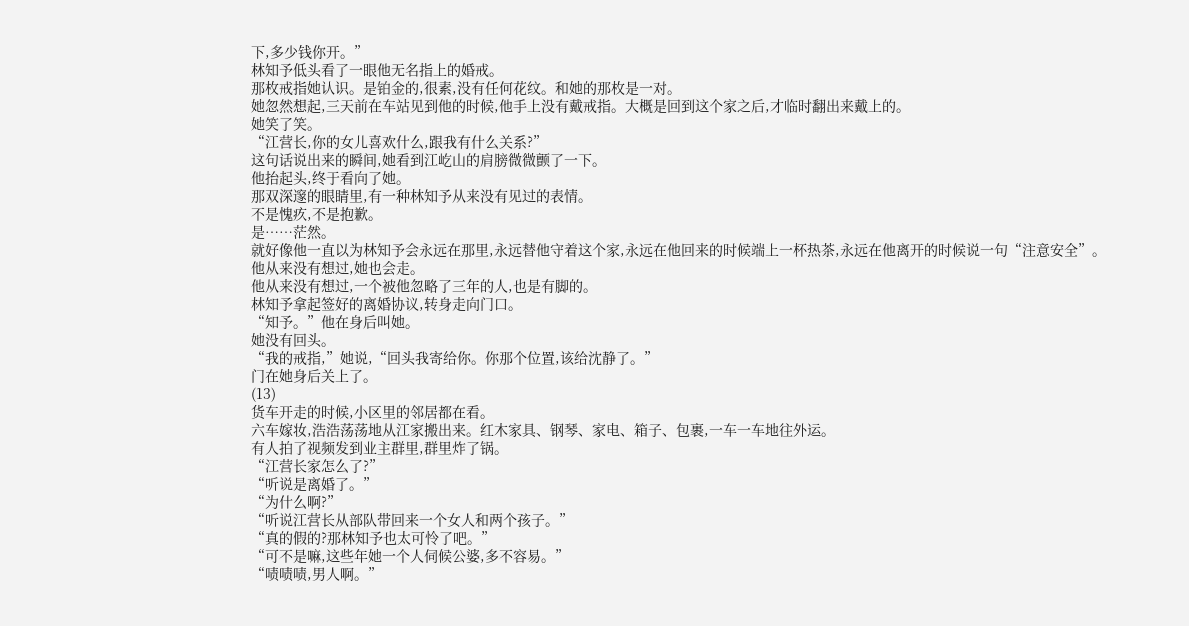下,多少钱你开。”
林知予低头看了一眼他无名指上的婚戒。
那枚戒指她认识。是铂金的,很素,没有任何花纹。和她的那枚是一对。
她忽然想起,三天前在车站见到他的时候,他手上没有戴戒指。大概是回到这个家之后,才临时翻出来戴上的。
她笑了笑。
“江营长,你的女儿喜欢什么,跟我有什么关系?”
这句话说出来的瞬间,她看到江屹山的肩膀微微颤了一下。
他抬起头,终于看向了她。
那双深邃的眼睛里,有一种林知予从来没有见过的表情。
不是愧疚,不是抱歉。
是……茫然。
就好像他一直以为林知予会永远在那里,永远替他守着这个家,永远在他回来的时候端上一杯热茶,永远在他离开的时候说一句“注意安全”。
他从来没有想过,她也会走。
他从来没有想过,一个被他忽略了三年的人,也是有脚的。
林知予拿起签好的离婚协议,转身走向门口。
“知予。”他在身后叫她。
她没有回头。
“我的戒指,”她说,“回头我寄给你。你那个位置,该给沈静了。”
门在她身后关上了。
(13)
货车开走的时候,小区里的邻居都在看。
六车嫁妆,浩浩荡荡地从江家搬出来。红木家具、钢琴、家电、箱子、包裹,一车一车地往外运。
有人拍了视频发到业主群里,群里炸了锅。
“江营长家怎么了?”
“听说是离婚了。”
“为什么啊?”
“听说江营长从部队带回来一个女人和两个孩子。”
“真的假的?那林知予也太可怜了吧。”
“可不是嘛,这些年她一个人伺候公婆,多不容易。”
“啧啧啧,男人啊。”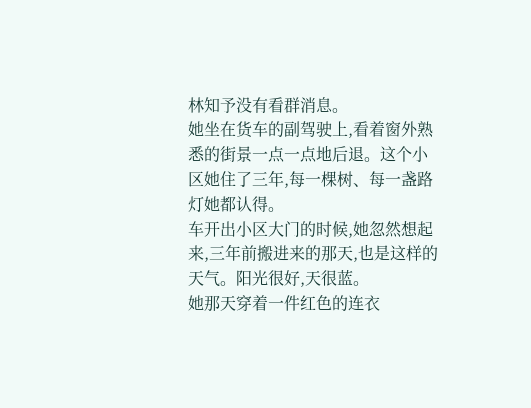林知予没有看群消息。
她坐在货车的副驾驶上,看着窗外熟悉的街景一点一点地后退。这个小区她住了三年,每一棵树、每一盏路灯她都认得。
车开出小区大门的时候,她忽然想起来,三年前搬进来的那天,也是这样的天气。阳光很好,天很蓝。
她那天穿着一件红色的连衣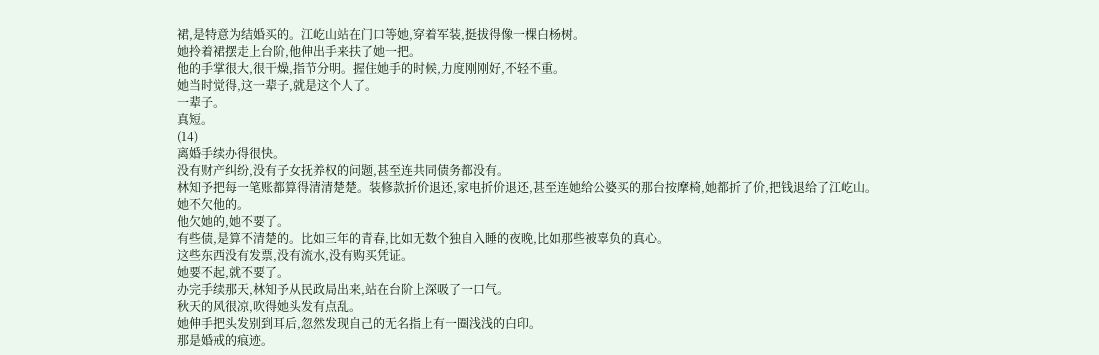裙,是特意为结婚买的。江屹山站在门口等她,穿着军装,挺拔得像一棵白杨树。
她拎着裙摆走上台阶,他伸出手来扶了她一把。
他的手掌很大,很干燥,指节分明。握住她手的时候,力度刚刚好,不轻不重。
她当时觉得,这一辈子,就是这个人了。
一辈子。
真短。
(14)
离婚手续办得很快。
没有财产纠纷,没有子女抚养权的问题,甚至连共同债务都没有。
林知予把每一笔账都算得清清楚楚。装修款折价退还,家电折价退还,甚至连她给公婆买的那台按摩椅,她都折了价,把钱退给了江屹山。
她不欠他的。
他欠她的,她不要了。
有些债,是算不清楚的。比如三年的青春,比如无数个独自入睡的夜晚,比如那些被辜负的真心。
这些东西没有发票,没有流水,没有购买凭证。
她要不起,就不要了。
办完手续那天,林知予从民政局出来,站在台阶上深吸了一口气。
秋天的风很凉,吹得她头发有点乱。
她伸手把头发别到耳后,忽然发现自己的无名指上有一圈浅浅的白印。
那是婚戒的痕迹。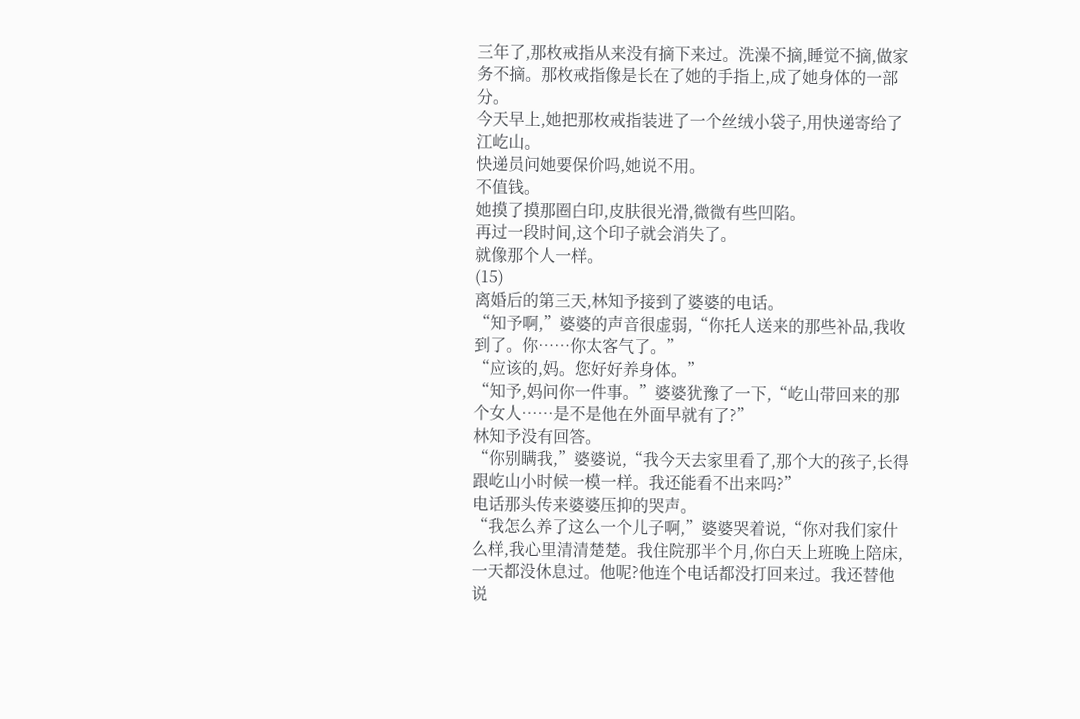三年了,那枚戒指从来没有摘下来过。洗澡不摘,睡觉不摘,做家务不摘。那枚戒指像是长在了她的手指上,成了她身体的一部分。
今天早上,她把那枚戒指装进了一个丝绒小袋子,用快递寄给了江屹山。
快递员问她要保价吗,她说不用。
不值钱。
她摸了摸那圈白印,皮肤很光滑,微微有些凹陷。
再过一段时间,这个印子就会消失了。
就像那个人一样。
(15)
离婚后的第三天,林知予接到了婆婆的电话。
“知予啊,”婆婆的声音很虚弱,“你托人送来的那些补品,我收到了。你……你太客气了。”
“应该的,妈。您好好养身体。”
“知予,妈问你一件事。”婆婆犹豫了一下,“屹山带回来的那个女人……是不是他在外面早就有了?”
林知予没有回答。
“你别瞒我,”婆婆说,“我今天去家里看了,那个大的孩子,长得跟屹山小时候一模一样。我还能看不出来吗?”
电话那头传来婆婆压抑的哭声。
“我怎么养了这么一个儿子啊,”婆婆哭着说,“你对我们家什么样,我心里清清楚楚。我住院那半个月,你白天上班晚上陪床,一天都没休息过。他呢?他连个电话都没打回来过。我还替他说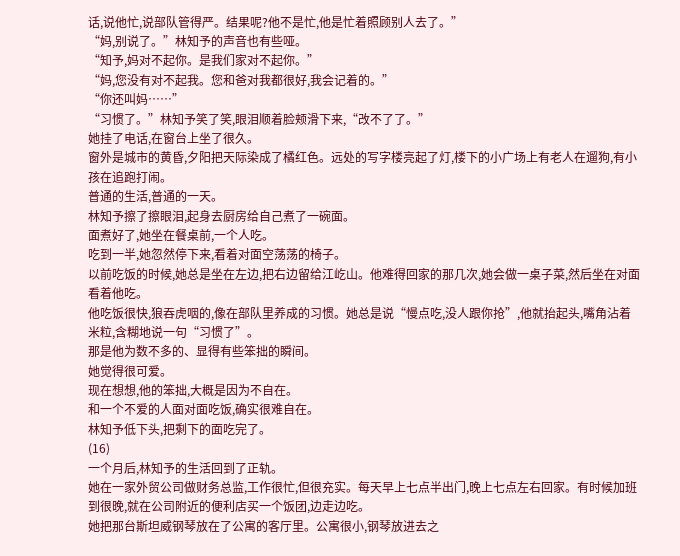话,说他忙,说部队管得严。结果呢?他不是忙,他是忙着照顾别人去了。”
“妈,别说了。”林知予的声音也有些哑。
“知予,妈对不起你。是我们家对不起你。”
“妈,您没有对不起我。您和爸对我都很好,我会记着的。”
“你还叫妈……”
“习惯了。”林知予笑了笑,眼泪顺着脸颊滑下来,“改不了了。”
她挂了电话,在窗台上坐了很久。
窗外是城市的黄昏,夕阳把天际染成了橘红色。远处的写字楼亮起了灯,楼下的小广场上有老人在遛狗,有小孩在追跑打闹。
普通的生活,普通的一天。
林知予擦了擦眼泪,起身去厨房给自己煮了一碗面。
面煮好了,她坐在餐桌前,一个人吃。
吃到一半,她忽然停下来,看着对面空荡荡的椅子。
以前吃饭的时候,她总是坐在左边,把右边留给江屹山。他难得回家的那几次,她会做一桌子菜,然后坐在对面看着他吃。
他吃饭很快,狼吞虎咽的,像在部队里养成的习惯。她总是说“慢点吃,没人跟你抢”,他就抬起头,嘴角沾着米粒,含糊地说一句“习惯了”。
那是他为数不多的、显得有些笨拙的瞬间。
她觉得很可爱。
现在想想,他的笨拙,大概是因为不自在。
和一个不爱的人面对面吃饭,确实很难自在。
林知予低下头,把剩下的面吃完了。
(16)
一个月后,林知予的生活回到了正轨。
她在一家外贸公司做财务总监,工作很忙,但很充实。每天早上七点半出门,晚上七点左右回家。有时候加班到很晚,就在公司附近的便利店买一个饭团,边走边吃。
她把那台斯坦威钢琴放在了公寓的客厅里。公寓很小,钢琴放进去之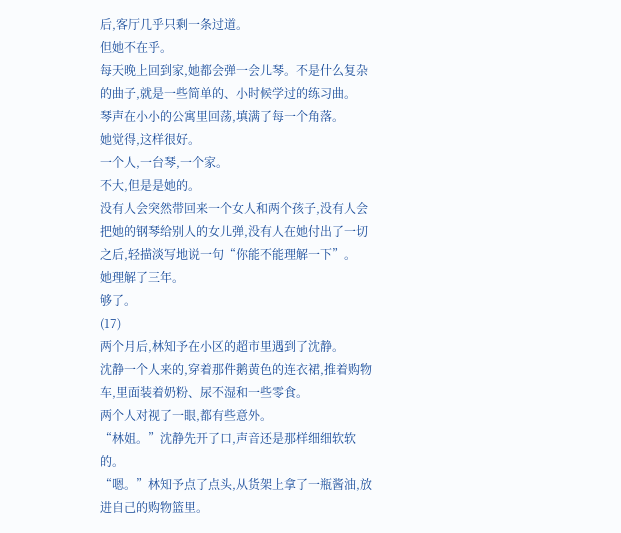后,客厅几乎只剩一条过道。
但她不在乎。
每天晚上回到家,她都会弹一会儿琴。不是什么复杂的曲子,就是一些简单的、小时候学过的练习曲。
琴声在小小的公寓里回荡,填满了每一个角落。
她觉得,这样很好。
一个人,一台琴,一个家。
不大,但是是她的。
没有人会突然带回来一个女人和两个孩子,没有人会把她的钢琴给别人的女儿弹,没有人在她付出了一切之后,轻描淡写地说一句“你能不能理解一下”。
她理解了三年。
够了。
(17)
两个月后,林知予在小区的超市里遇到了沈静。
沈静一个人来的,穿着那件鹅黄色的连衣裙,推着购物车,里面装着奶粉、尿不湿和一些零食。
两个人对视了一眼,都有些意外。
“林姐。”沈静先开了口,声音还是那样细细软软的。
“嗯。”林知予点了点头,从货架上拿了一瓶酱油,放进自己的购物篮里。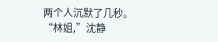两个人沉默了几秒。
“林姐,”沈静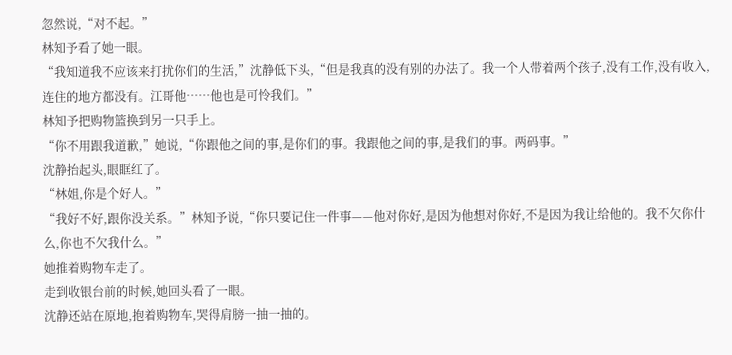忽然说,“对不起。”
林知予看了她一眼。
“我知道我不应该来打扰你们的生活,”沈静低下头,“但是我真的没有别的办法了。我一个人带着两个孩子,没有工作,没有收入,连住的地方都没有。江哥他……他也是可怜我们。”
林知予把购物篮换到另一只手上。
“你不用跟我道歉,”她说,“你跟他之间的事,是你们的事。我跟他之间的事,是我们的事。两码事。”
沈静抬起头,眼眶红了。
“林姐,你是个好人。”
“我好不好,跟你没关系。”林知予说,“你只要记住一件事——他对你好,是因为他想对你好,不是因为我让给他的。我不欠你什么,你也不欠我什么。”
她推着购物车走了。
走到收银台前的时候,她回头看了一眼。
沈静还站在原地,抱着购物车,哭得肩膀一抽一抽的。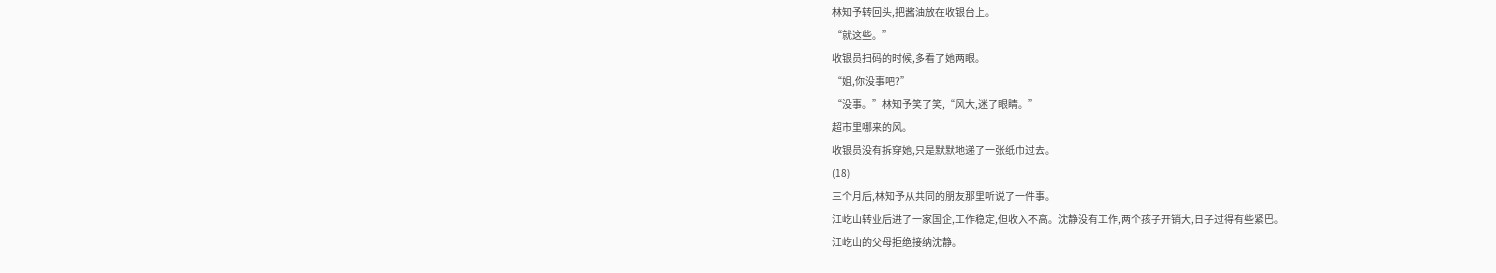林知予转回头,把酱油放在收银台上。
“就这些。”
收银员扫码的时候,多看了她两眼。
“姐,你没事吧?”
“没事。”林知予笑了笑,“风大,迷了眼睛。”
超市里哪来的风。
收银员没有拆穿她,只是默默地递了一张纸巾过去。
(18)
三个月后,林知予从共同的朋友那里听说了一件事。
江屹山转业后进了一家国企,工作稳定,但收入不高。沈静没有工作,两个孩子开销大,日子过得有些紧巴。
江屹山的父母拒绝接纳沈静。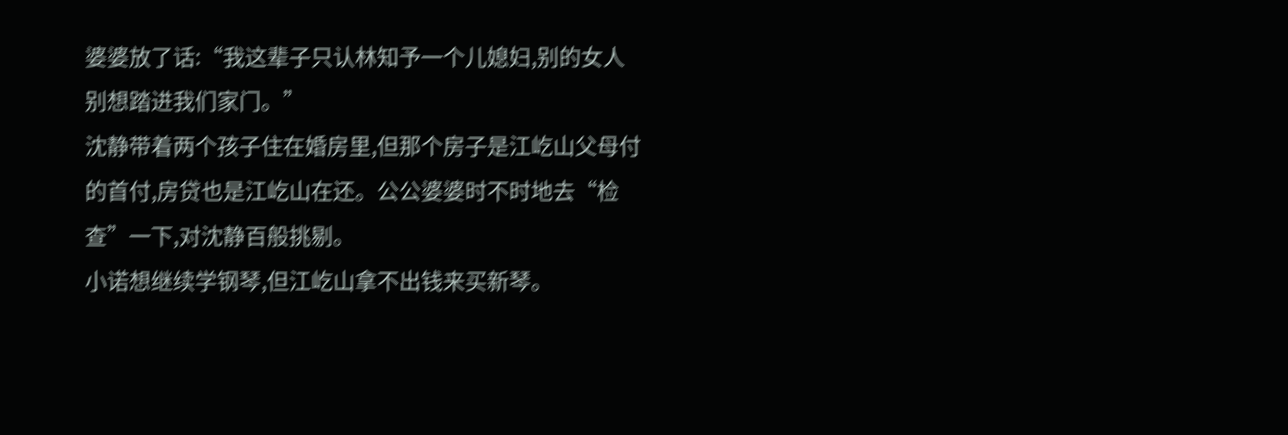婆婆放了话:“我这辈子只认林知予一个儿媳妇,别的女人别想踏进我们家门。”
沈静带着两个孩子住在婚房里,但那个房子是江屹山父母付的首付,房贷也是江屹山在还。公公婆婆时不时地去“检查”一下,对沈静百般挑剔。
小诺想继续学钢琴,但江屹山拿不出钱来买新琴。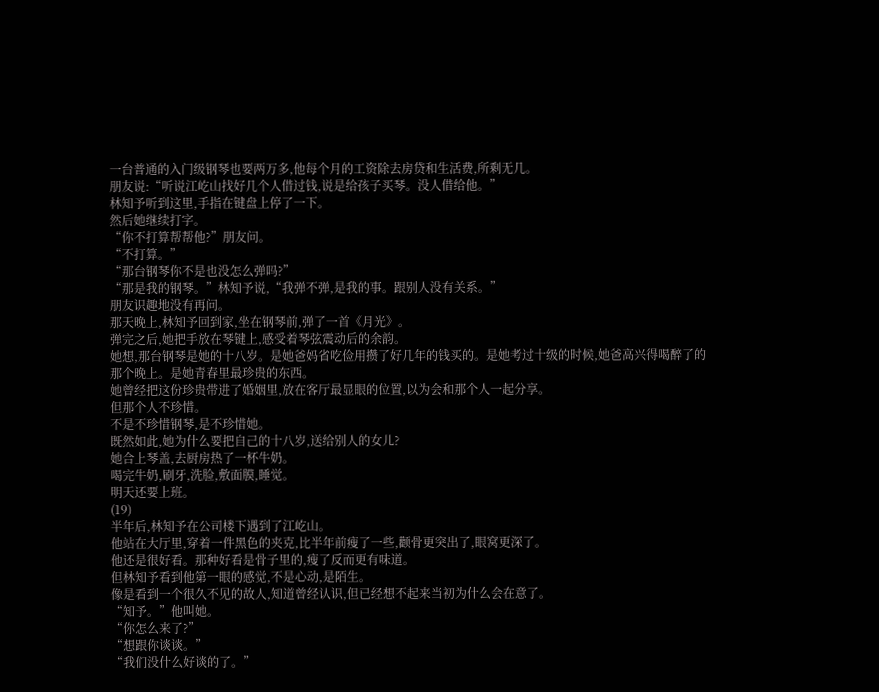一台普通的入门级钢琴也要两万多,他每个月的工资除去房贷和生活费,所剩无几。
朋友说:“听说江屹山找好几个人借过钱,说是给孩子买琴。没人借给他。”
林知予听到这里,手指在键盘上停了一下。
然后她继续打字。
“你不打算帮帮他?”朋友问。
“不打算。”
“那台钢琴你不是也没怎么弹吗?”
“那是我的钢琴。”林知予说,“我弹不弹,是我的事。跟别人没有关系。”
朋友识趣地没有再问。
那天晚上,林知予回到家,坐在钢琴前,弹了一首《月光》。
弹完之后,她把手放在琴键上,感受着琴弦震动后的余韵。
她想,那台钢琴是她的十八岁。是她爸妈省吃俭用攒了好几年的钱买的。是她考过十级的时候,她爸高兴得喝醉了的那个晚上。是她青春里最珍贵的东西。
她曾经把这份珍贵带进了婚姻里,放在客厅最显眼的位置,以为会和那个人一起分享。
但那个人不珍惜。
不是不珍惜钢琴,是不珍惜她。
既然如此,她为什么要把自己的十八岁,送给别人的女儿?
她合上琴盖,去厨房热了一杯牛奶。
喝完牛奶,刷牙,洗脸,敷面膜,睡觉。
明天还要上班。
(19)
半年后,林知予在公司楼下遇到了江屹山。
他站在大厅里,穿着一件黑色的夹克,比半年前瘦了一些,颧骨更突出了,眼窝更深了。
他还是很好看。那种好看是骨子里的,瘦了反而更有味道。
但林知予看到他第一眼的感觉,不是心动,是陌生。
像是看到一个很久不见的故人,知道曾经认识,但已经想不起来当初为什么会在意了。
“知予。”他叫她。
“你怎么来了?”
“想跟你谈谈。”
“我们没什么好谈的了。”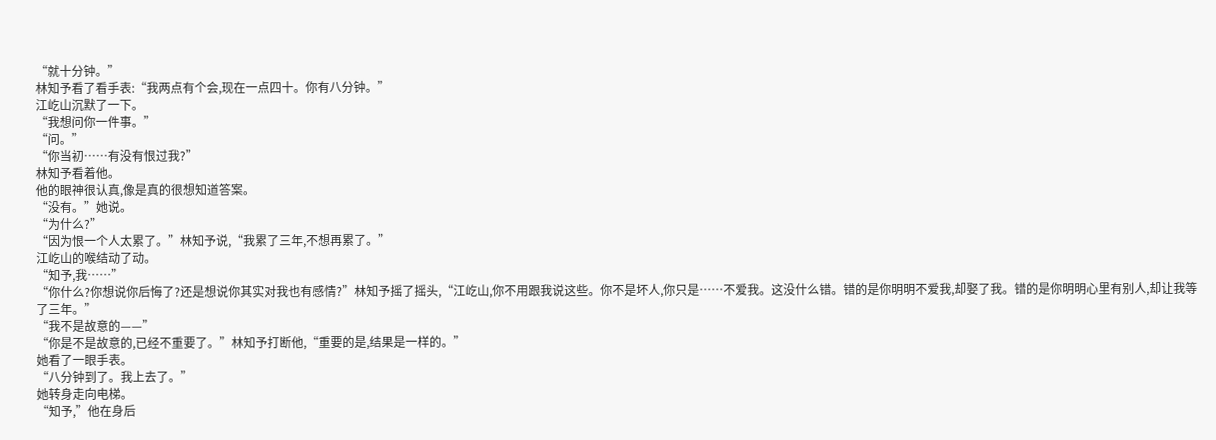“就十分钟。”
林知予看了看手表:“我两点有个会,现在一点四十。你有八分钟。”
江屹山沉默了一下。
“我想问你一件事。”
“问。”
“你当初……有没有恨过我?”
林知予看着他。
他的眼神很认真,像是真的很想知道答案。
“没有。”她说。
“为什么?”
“因为恨一个人太累了。”林知予说,“我累了三年,不想再累了。”
江屹山的喉结动了动。
“知予,我……”
“你什么?你想说你后悔了?还是想说你其实对我也有感情?”林知予摇了摇头,“江屹山,你不用跟我说这些。你不是坏人,你只是……不爱我。这没什么错。错的是你明明不爱我,却娶了我。错的是你明明心里有别人,却让我等了三年。”
“我不是故意的——”
“你是不是故意的,已经不重要了。”林知予打断他,“重要的是,结果是一样的。”
她看了一眼手表。
“八分钟到了。我上去了。”
她转身走向电梯。
“知予,”他在身后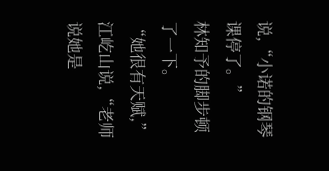说,“小诺的钢琴课停了。”
林知予的脚步顿了一下。
“她很有天赋,”江屹山说,“老师说她是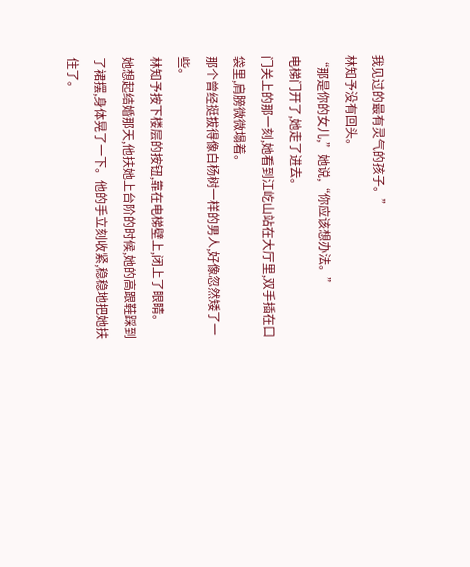我见过的最有灵气的孩子。”
林知予没有回头。
“那是你的女儿,”她说,“你应该想办法。”
电梯门开了,她走了进去。
门关上的那一刻,她看到江屹山站在大厅里,双手插在口袋里,肩膀微微塌着。
那个曾经挺拔得像白杨树一样的男人,好像忽然矮了一些。
林知予按下楼层的按钮,靠在电梯壁上,闭上了眼睛。
她想起结婚那天,他扶她上台阶的时候,她的高跟鞋踩到了裙摆,身体晃了一下。他的手立刻收紧,稳稳地把她扶住了。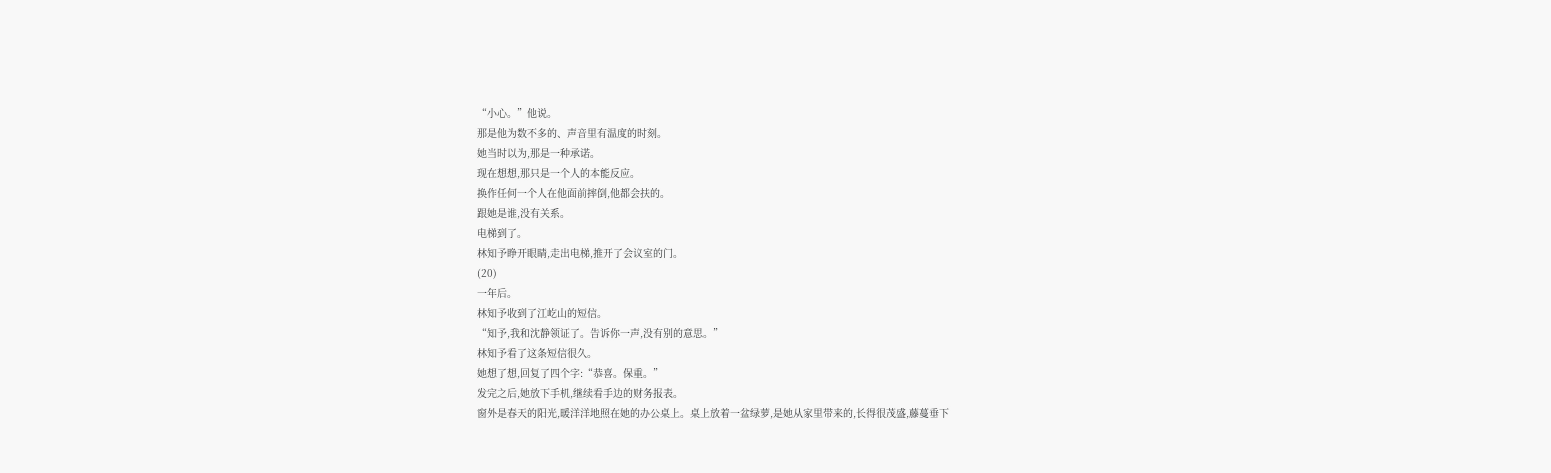“小心。”他说。
那是他为数不多的、声音里有温度的时刻。
她当时以为,那是一种承诺。
现在想想,那只是一个人的本能反应。
换作任何一个人在他面前摔倒,他都会扶的。
跟她是谁,没有关系。
电梯到了。
林知予睁开眼睛,走出电梯,推开了会议室的门。
(20)
一年后。
林知予收到了江屹山的短信。
“知予,我和沈静领证了。告诉你一声,没有别的意思。”
林知予看了这条短信很久。
她想了想,回复了四个字:“恭喜。保重。”
发完之后,她放下手机,继续看手边的财务报表。
窗外是春天的阳光,暖洋洋地照在她的办公桌上。桌上放着一盆绿萝,是她从家里带来的,长得很茂盛,藤蔓垂下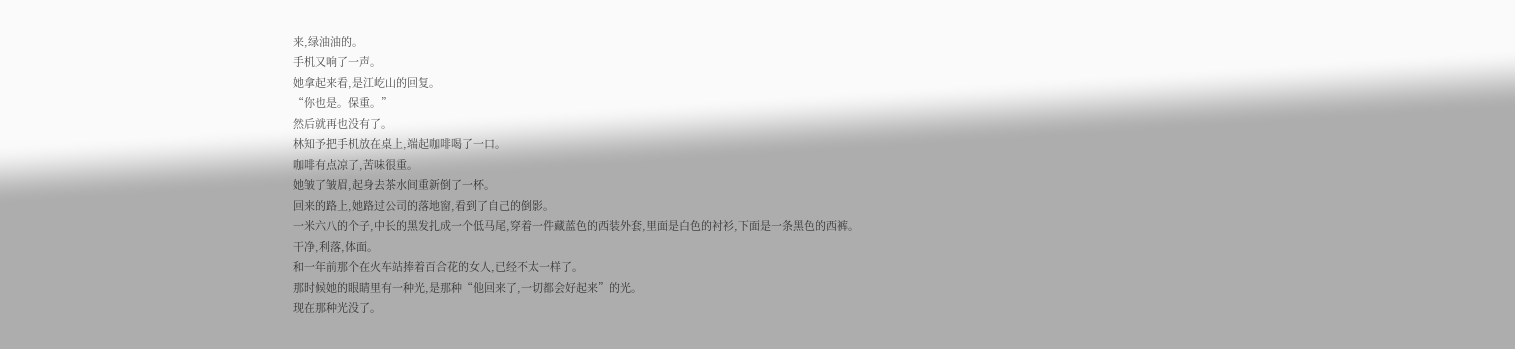来,绿油油的。
手机又响了一声。
她拿起来看,是江屹山的回复。
“你也是。保重。”
然后就再也没有了。
林知予把手机放在桌上,端起咖啡喝了一口。
咖啡有点凉了,苦味很重。
她皱了皱眉,起身去茶水间重新倒了一杯。
回来的路上,她路过公司的落地窗,看到了自己的倒影。
一米六八的个子,中长的黑发扎成一个低马尾,穿着一件藏蓝色的西装外套,里面是白色的衬衫,下面是一条黑色的西裤。
干净,利落,体面。
和一年前那个在火车站捧着百合花的女人,已经不太一样了。
那时候她的眼睛里有一种光,是那种“他回来了,一切都会好起来”的光。
现在那种光没了。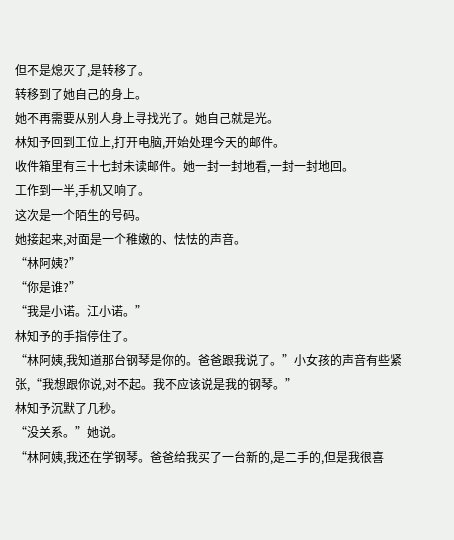但不是熄灭了,是转移了。
转移到了她自己的身上。
她不再需要从别人身上寻找光了。她自己就是光。
林知予回到工位上,打开电脑,开始处理今天的邮件。
收件箱里有三十七封未读邮件。她一封一封地看,一封一封地回。
工作到一半,手机又响了。
这次是一个陌生的号码。
她接起来,对面是一个稚嫩的、怯怯的声音。
“林阿姨?”
“你是谁?”
“我是小诺。江小诺。”
林知予的手指停住了。
“林阿姨,我知道那台钢琴是你的。爸爸跟我说了。”小女孩的声音有些紧张,“我想跟你说,对不起。我不应该说是我的钢琴。”
林知予沉默了几秒。
“没关系。”她说。
“林阿姨,我还在学钢琴。爸爸给我买了一台新的,是二手的,但是我很喜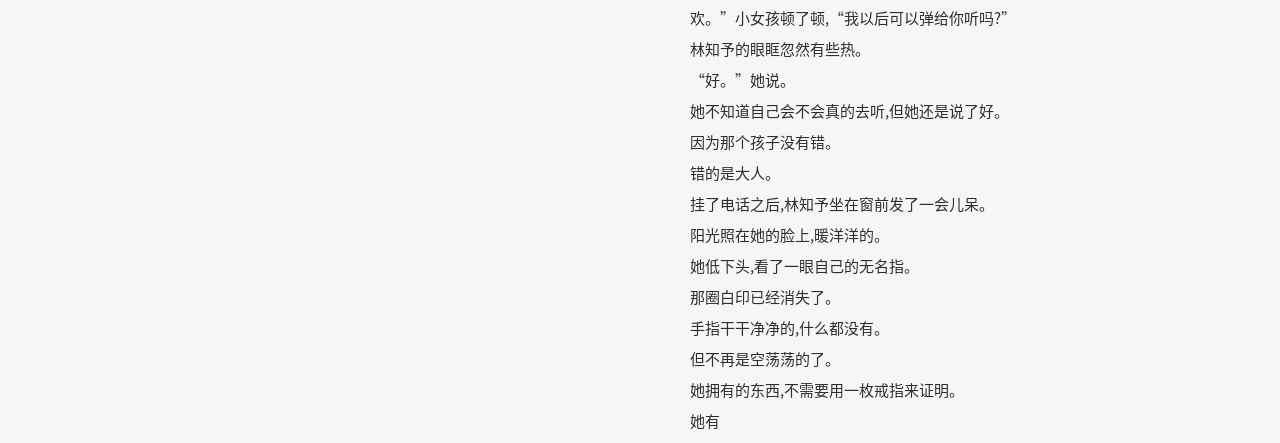欢。”小女孩顿了顿,“我以后可以弹给你听吗?”
林知予的眼眶忽然有些热。
“好。”她说。
她不知道自己会不会真的去听,但她还是说了好。
因为那个孩子没有错。
错的是大人。
挂了电话之后,林知予坐在窗前发了一会儿呆。
阳光照在她的脸上,暖洋洋的。
她低下头,看了一眼自己的无名指。
那圈白印已经消失了。
手指干干净净的,什么都没有。
但不再是空荡荡的了。
她拥有的东西,不需要用一枚戒指来证明。
她有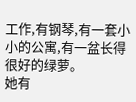工作,有钢琴,有一套小小的公寓,有一盆长得很好的绿萝。
她有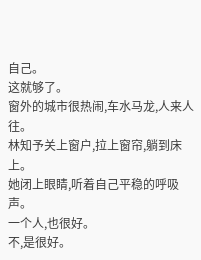自己。
这就够了。
窗外的城市很热闹,车水马龙,人来人往。
林知予关上窗户,拉上窗帘,躺到床上。
她闭上眼睛,听着自己平稳的呼吸声。
一个人,也很好。
不,是很好。